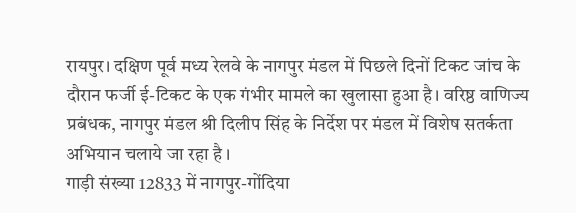रायपुर। दक्षिण पूर्व मध्य रेलवे के नागपुर मंडल में पिछले दिनों टिकट जांच के दौरान फर्जी ई-टिकट के एक गंभीर मामले का खुलासा हुआ है। वरिष्ठ वाणिज्य प्रबंधक, नागपुर मंडल श्री दिलीप सिंह के निर्देश पर मंडल में विशेष सतर्कता अभियान चलाये जा रहा है ।
गाड़ी संख्या 12833 में नागपुर-गोंदिया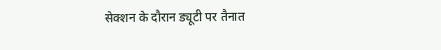सेक्शन के दौरान ड्यूटी पर तैनात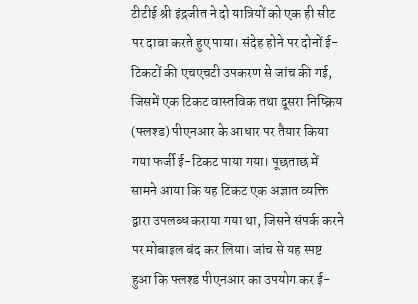टीटीई श्री इंद्रजीत ने दो यात्रियों को एक ही सीट पर दावा करते हुए पाया। संदेह होने पर दोनों ई-टिकटों की एचएचटी उपकरण से जांच की गई, जिसमें एक टिकट वास्तविक तथा दूसरा निष्क्रिय (फ्लश्ड) पीएनआर के आधार पर तैयार किया गया फर्जी ई-टिकट पाया गया। पूछताछ में सामने आया कि यह टिकट एक अज्ञात व्यक्ति द्वारा उपलब्ध कराया गया था, जिसने संपर्क करने पर मोबाइल बंद कर लिया। जांच से यह स्पष्ट हुआ कि फ्लश्ड पीएनआर का उपयोग कर ई-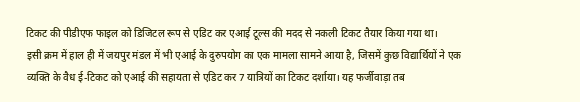टिकट की पीडीएफ फाइल को डिजिटल रूप से एडिट कर एआई टूल्स की मदद से नकली टिकट तैयार किया गया था।
इसी क्रम में हाल ही में जयपुर मंडल में भी एआई के दुरुपयोग का एक मामला सामने आया है, जिसमें कुछ विद्यार्थियों ने एक व्यक्ति के वैध ई-टिकट को एआई की सहायता से एडिट कर 7 यात्रियों का टिकट दर्शाया। यह फर्जीवाड़ा तब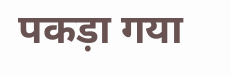पकड़ा गया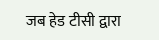जब हेड टीसी द्वारा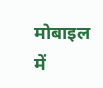मोबाइल में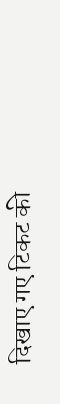दिखाए गए टिकट की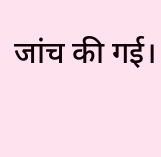जांच की गई।